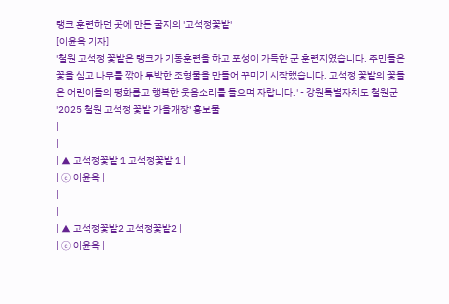탱크 훈련하던 곳에 만든 굴지의 '고석정꽃밭'
[이윤옥 기자]
'철원 고석정 꽃밭은 탱크가 기동훈련을 하고 포성이 가득한 군 훈련지였습니다. 주민들은 꽃을 심고 나무를 깎아 투박한 조형물을 만들어 꾸미기 시작했습니다. 고석정 꽃밭의 꽃들은 어린이들의 평화롭고 행복한 웃음소리를 들으며 자랍니다.' - 강원특별자치도 철원군 '2025 철원 고석정 꽃밭 가을개장' 홍보물
|
|
| ▲ 고석정꽃밭 1 고석정꽃밭 1 |
| ⓒ 이윤옥 |
|
|
| ▲ 고석정꽃밭2 고석정꽃밭2 |
| ⓒ 이윤옥 |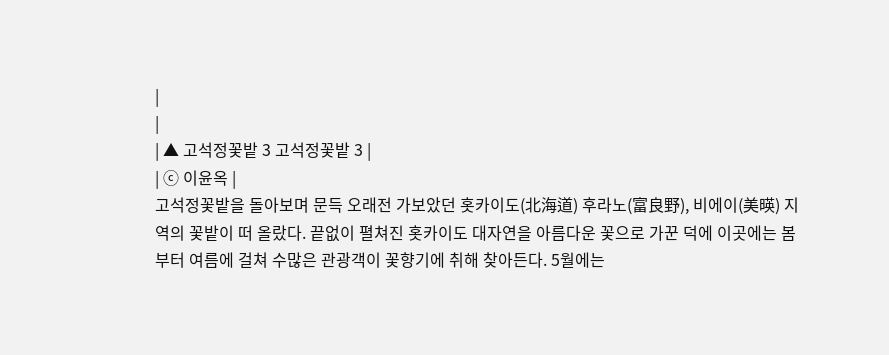|
|
| ▲ 고석정꽃밭 3 고석정꽃밭 3 |
| ⓒ 이윤옥 |
고석정꽃밭을 돌아보며 문득 오래전 가보았던 홋카이도(北海道) 후라노(富良野), 비에이(美暎) 지역의 꽃밭이 떠 올랐다. 끝없이 펼쳐진 홋카이도 대자연을 아름다운 꽃으로 가꾼 덕에 이곳에는 봄부터 여름에 걸쳐 수많은 관광객이 꽃향기에 취해 찾아든다. 5월에는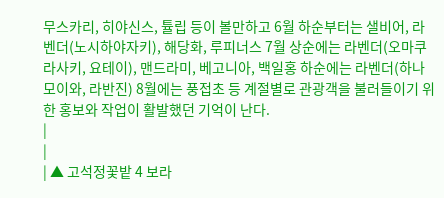무스카리, 히야신스, 튤립 등이 볼만하고 6월 하순부터는 샐비어, 라벤더(노시하야자키), 해당화, 루피너스 7월 상순에는 라벤더(오마쿠라사키, 요테이), 맨드라미, 베고니아, 백일홍 하순에는 라벤더(하나모이와, 라반진) 8월에는 풍접초 등 계절별로 관광객을 불러들이기 위한 홍보와 작업이 활발했던 기억이 난다.
|
|
| ▲ 고석정꽃밭 4 보라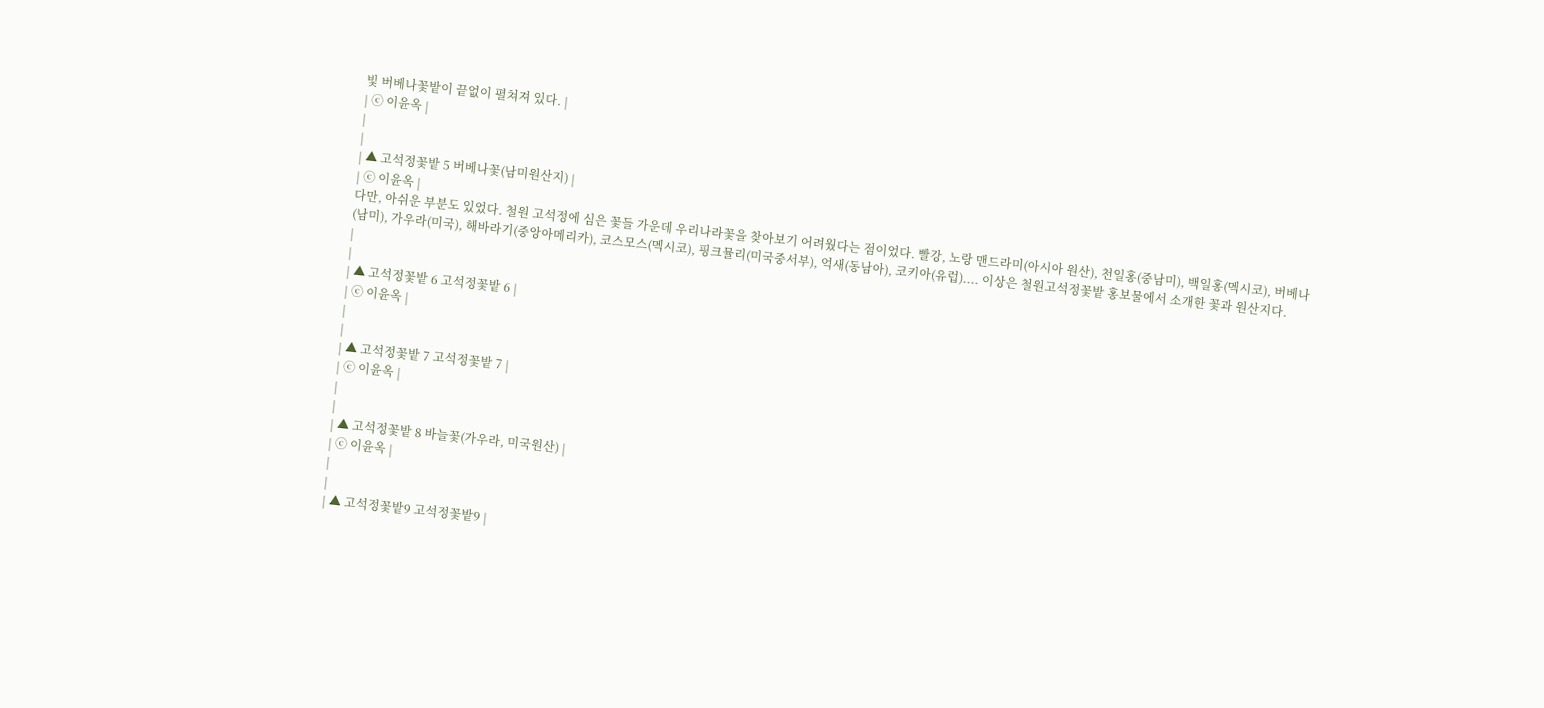빛 버베나꽃밭이 끝없이 펼쳐져 있다. |
| ⓒ 이윤옥 |
|
|
| ▲ 고석정꽃밭 5 버베나꽃(남미원산지) |
| ⓒ 이윤옥 |
다만, 아쉬운 부분도 있었다. 철원 고석정에 심은 꽃들 가운데 우리나라꽃을 찾아보기 어려웠다는 점이었다. 빨강, 노랑 맨드라미(아시아 원산), 천일홍(중남미), 백일홍(멕시코), 버베나(남미), 가우라(미국), 해바라기(중앙아메리카), 코스모스(멕시코), 핑크뮬리(미국중서부), 억새(동남아), 코키아(유럽).... 이상은 철원고석정꽃밭 홍보물에서 소개한 꽃과 원산지다.
|
|
| ▲ 고석정꽃밭 6 고석정꽃밭 6 |
| ⓒ 이윤옥 |
|
|
| ▲ 고석정꽃밭 7 고석정꽃밭 7 |
| ⓒ 이윤옥 |
|
|
| ▲ 고석정꽃밭 8 바늘꽃(가우라, 미국원산) |
| ⓒ 이윤옥 |
|
|
| ▲ 고석정꽃밭9 고석정꽃밭9 |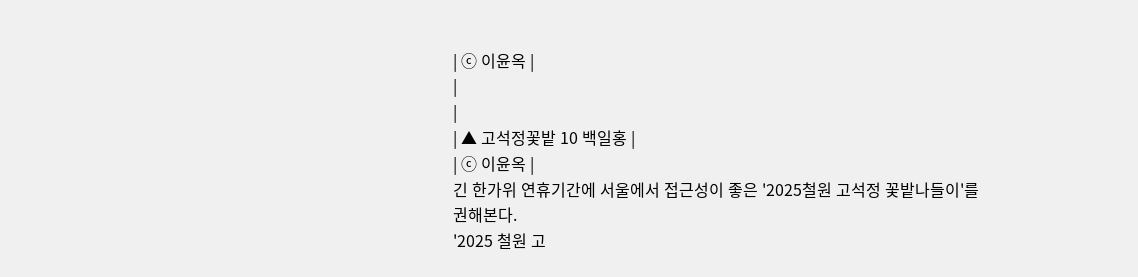| ⓒ 이윤옥 |
|
|
| ▲ 고석정꽃밭 10 백일홍 |
| ⓒ 이윤옥 |
긴 한가위 연휴기간에 서울에서 접근성이 좋은 '2025철원 고석정 꽃밭나들이'를 권해본다.
'2025 철원 고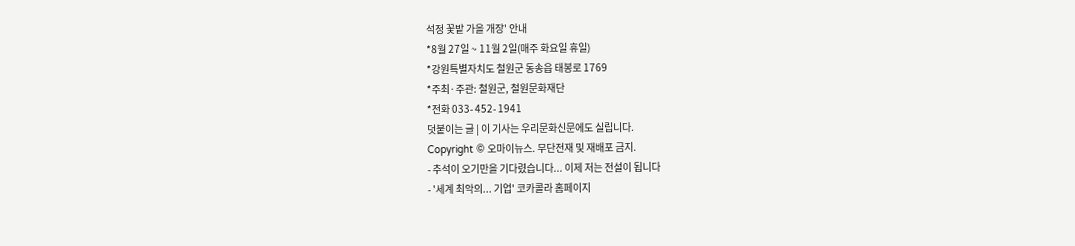석정 꽃밭 가을 개장' 안내
*8월 27일 ~ 11월 2일(매주 화요일 휴일)
*강원특별자치도 철원군 동송읍 태봉로 1769
*주최·주관: 철원군, 철원문화재단
*전화 033- 452- 1941
덧붙이는 글 | 이 기사는 우리문화신문에도 실립니다.
Copyright © 오마이뉴스. 무단전재 및 재배포 금지.
- 추석이 오기만을 기다렸습니다... 이제 저는 전설이 됩니다
- '세계 최악의... 기업' 코카콜라 홈페이지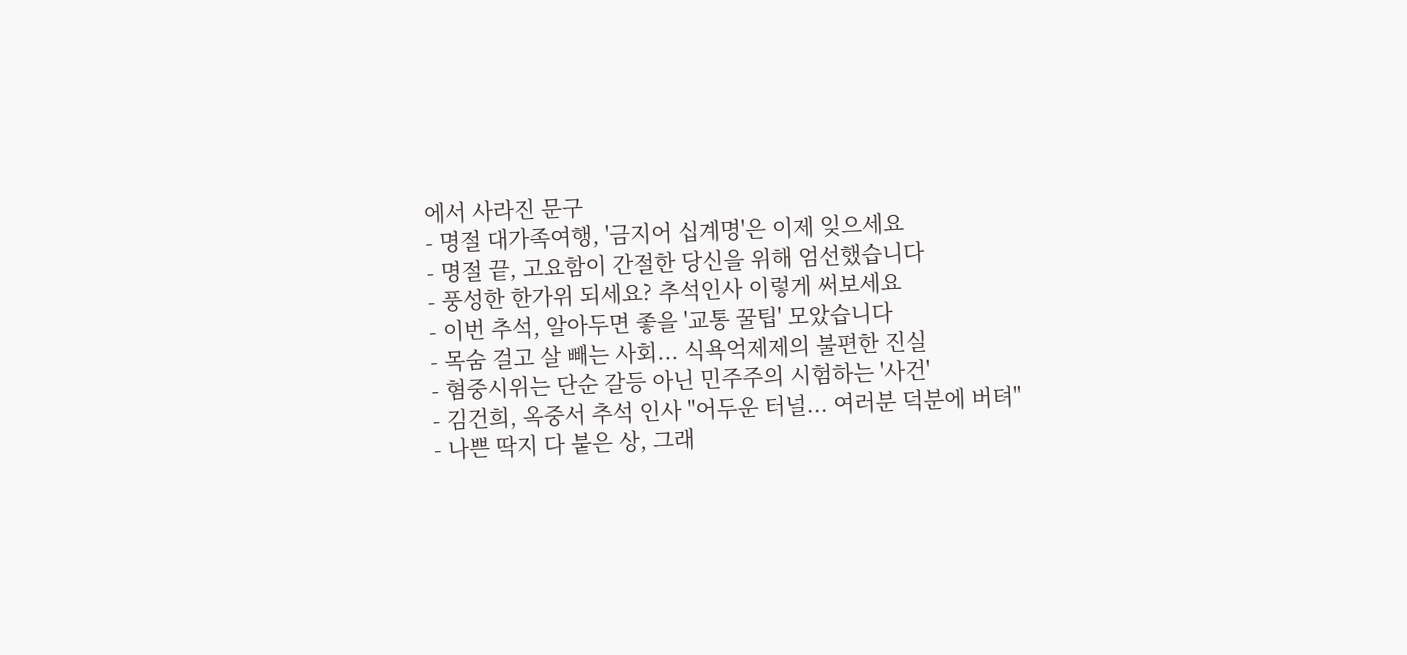에서 사라진 문구
- 명절 대가족여행, '금지어 십계명'은 이제 잊으세요
- 명절 끝, 고요함이 간절한 당신을 위해 엄선했습니다
- 풍성한 한가위 되세요? 추석인사 이렇게 써보세요
- 이번 추석, 알아두면 좋을 '교통 꿀팁' 모았습니다
- 목숨 걸고 살 빼는 사회... 식욕억제제의 불편한 진실
- 혐중시위는 단순 갈등 아닌 민주주의 시험하는 '사건'
- 김건희, 옥중서 추석 인사 "어두운 터널... 여러분 덕분에 버텨"
- 나쁜 딱지 다 붙은 상, 그래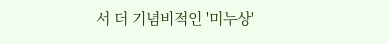서 더 기념비적인 '미누상'